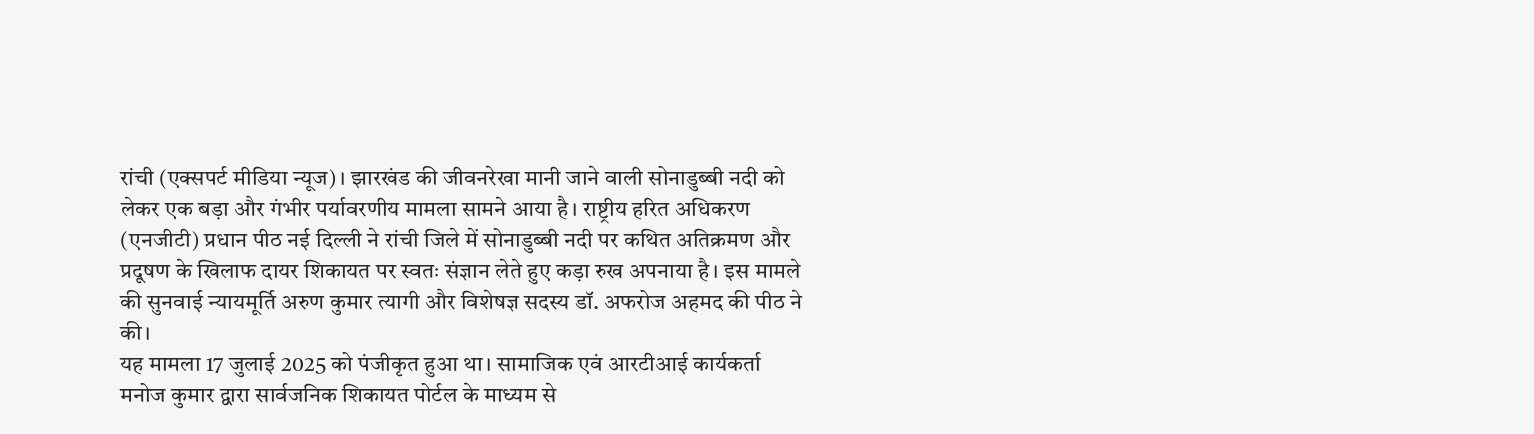रांची (एक्सपर्ट मीडिया न्यूज)। झारखंड की जीवनरेखा मानी जाने वाली सोनाडुब्बी नदी को लेकर एक बड़ा और गंभीर पर्यावरणीय मामला सामने आया है। राष्ट्रीय हरित अधिकरण (एनजीटी) प्रधान पीठ नई दिल्ली ने रांची जिले में सोनाडुब्बी नदी पर कथित अतिक्रमण और प्रदूषण के खिलाफ दायर शिकायत पर स्वतः संज्ञान लेते हुए कड़ा रुख अपनाया है। इस मामले की सुनवाई न्यायमूर्ति अरुण कुमार त्यागी और विशेषज्ञ सदस्य डॉ. अफरोज अहमद की पीठ ने की।
यह मामला 17 जुलाई 2025 को पंजीकृत हुआ था। सामाजिक एवं आरटीआई कार्यकर्ता मनोज कुमार द्वारा सार्वजनिक शिकायत पोर्टल के माध्यम से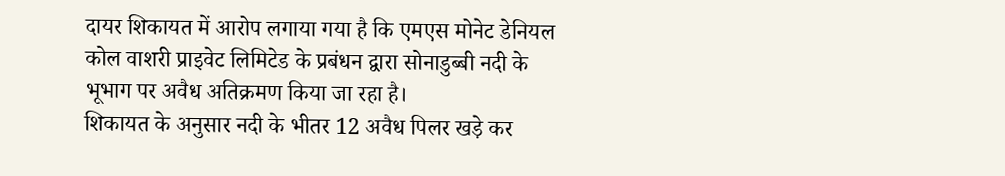दायर शिकायत में आरोप लगाया गया है कि एमएस मोनेट डेनियल कोल वाशरी प्राइवेट लिमिटेड के प्रबंधन द्वारा सोनाडुब्बी नदी के भूभाग पर अवैध अतिक्रमण किया जा रहा है।
शिकायत के अनुसार नदी के भीतर 12 अवैध पिलर खड़े कर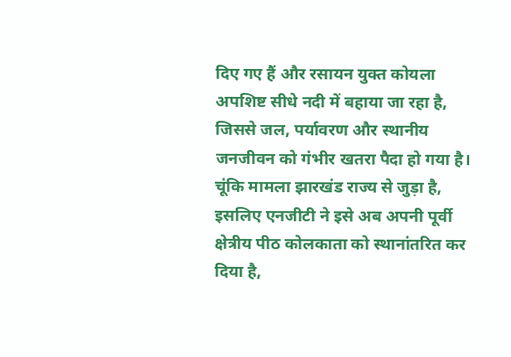दिए गए हैं और रसायन युक्त कोयला अपशिष्ट सीधे नदी में बहाया जा रहा है, जिससे जल, पर्यावरण और स्थानीय जनजीवन को गंभीर खतरा पैदा हो गया है।
चूंकि मामला झारखंड राज्य से जुड़ा है, इसलिए एनजीटी ने इसे अब अपनी पूर्वी क्षेत्रीय पीठ कोलकाता को स्थानांतरित कर दिया है,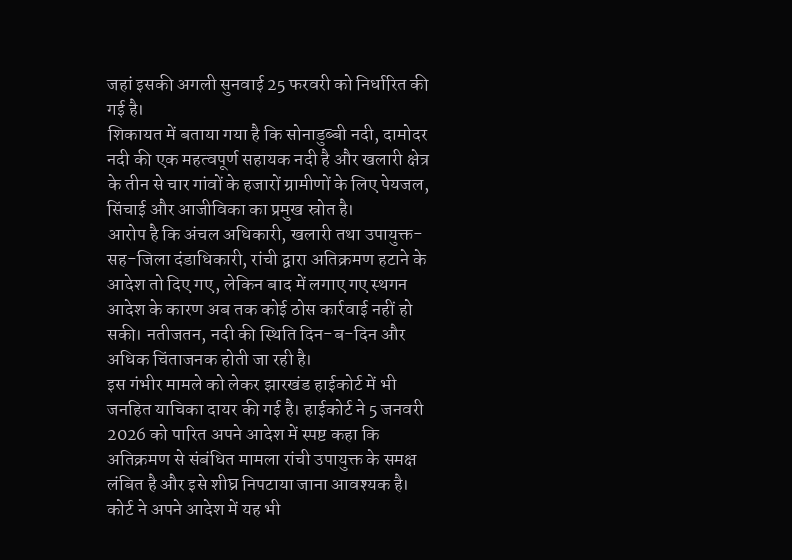जहां इसकी अगली सुनवाई 25 फरवरी को निर्धारित की गई है।
शिकायत में बताया गया है कि सोनाडुब्बी नदी, दामोदर नदी की एक महत्वपूर्ण सहायक नदी है और खलारी क्षेत्र के तीन से चार गांवों के हजारों ग्रामीणों के लिए पेयजल, सिंचाई और आजीविका का प्रमुख स्रोत है।
आरोप है कि अंचल अधिकारी, खलारी तथा उपायुक्त-सह-जिला दंडाधिकारी, रांची द्वारा अतिक्रमण हटाने के आदेश तो दिए गए, लेकिन बाद में लगाए गए स्थगन आदेश के कारण अब तक कोई ठोस कार्रवाई नहीं हो सकी। नतीजतन, नदी की स्थिति दिन-ब-दिन और अधिक चिंताजनक होती जा रही है।
इस गंभीर मामले को लेकर झारखंड हाईकोर्ट में भी जनहित याचिका दायर की गई है। हाईकोर्ट ने 5 जनवरी 2026 को पारित अपने आदेश में स्पष्ट कहा कि अतिक्रमण से संबंधित मामला रांची उपायुक्त के समक्ष लंबित है और इसे शीघ्र निपटाया जाना आवश्यक है।
कोर्ट ने अपने आदेश में यह भी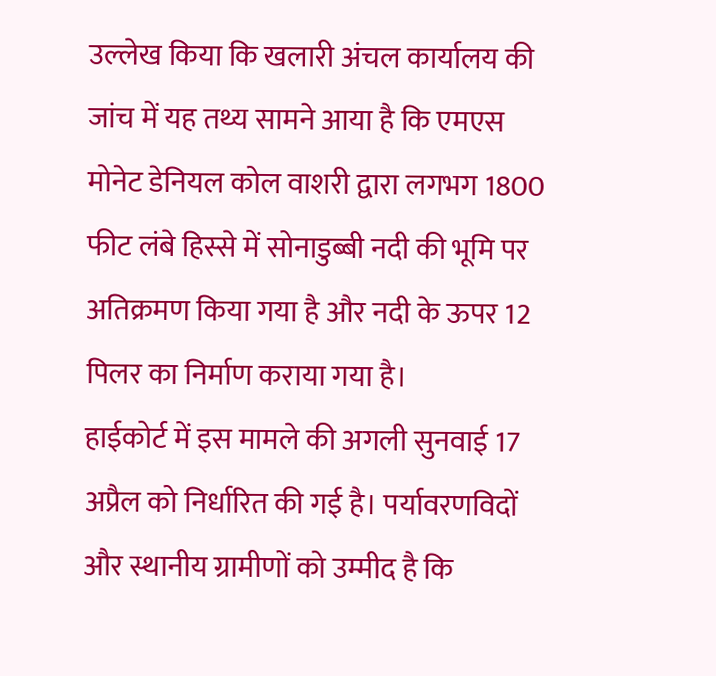उल्लेख किया कि खलारी अंचल कार्यालय की जांच में यह तथ्य सामने आया है कि एमएस मोनेट डेनियल कोल वाशरी द्वारा लगभग 1800 फीट लंबे हिस्से में सोनाडुब्बी नदी की भूमि पर अतिक्रमण किया गया है और नदी के ऊपर 12 पिलर का निर्माण कराया गया है।
हाईकोर्ट में इस मामले की अगली सुनवाई 17 अप्रैल को निर्धारित की गई है। पर्यावरणविदों और स्थानीय ग्रामीणों को उम्मीद है कि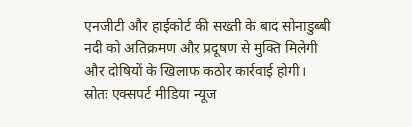एनजीटी और हाईकोर्ट की सख्ती के बाद सोनाडुब्बी नदी को अतिक्रमण और प्रदूषण से मुक्ति मिलेगी और दोषियों के खिलाफ कठोर कार्रवाई होगी।
स्रोतः एक्सपर्ट मीडिया न्यूज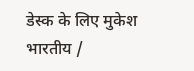डेस्क के लिए मुकेश भारतीय /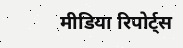मीडिया रिपोर्ट्स